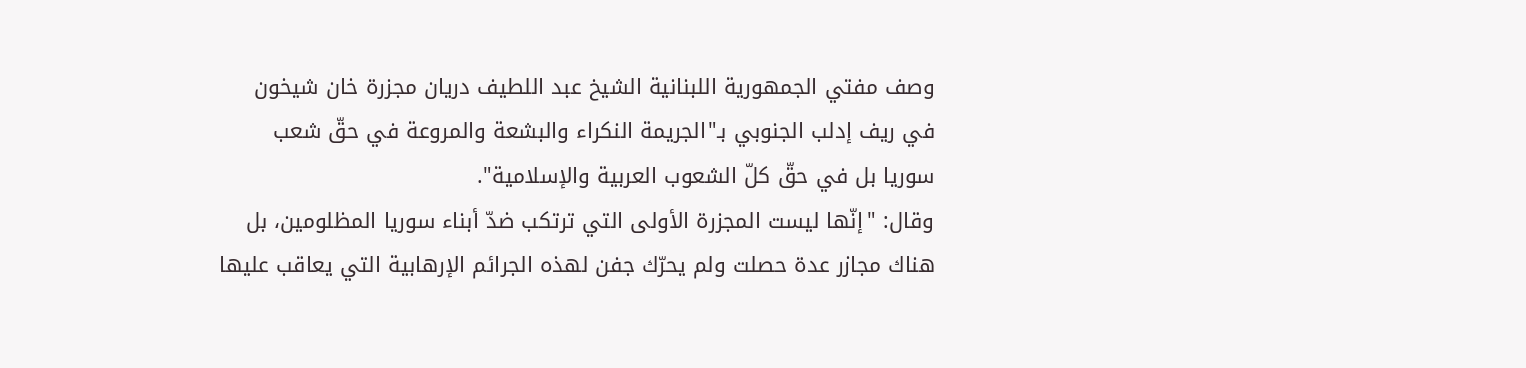وصف مفتي الجمهورية اللبنانية الشيخ عبد اللطيف دريان مجزرة خان شيخون في ريف إدلب الجنوبي بـ"الجريمة النكراء والبشعة والمروعة في حقّ شعب سوريا بل في حقّ كلّ الشعوب العربية والإسلامية".
وقال: "إنّها ليست المجزرة الأولى التي ترتكب ضدّ أبناء سوريا المظلومين، بل هناك مجازر عدة حصلت ولم يحرّك جفن لهذه الجرائم الإرهابية التي يعاقب عليها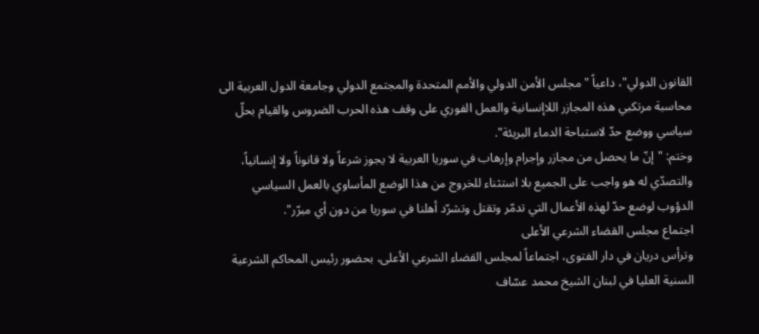القانون الدولي"، داعياً "مجلس الأمن الدولي والأمم المتحدة والمجتمع الدولي وجامعة الدول العربية الى محاسبة مرتكبي هذه المجازر اللاإنسانية والعمل الفوري على وقف هذه الحرب الضروس والقيام بحلّ سياسي ووضع حدّ لاستباحة الدماء البريئة".
وختم: "إنّ ما يحصل من مجازر وإجرام وإرهاب في سوريا العربية لا يجوز شرعاً ولا قانوناً ولا إنسانياً، والتصدّي له هو واجب على الجميع بلا استثناء للخروج من هذا الوضع المأساوي بالعمل السياسي الدؤوب لوضع حدّ لهذه الأعمال التي تدمّر وتقتل وتشرّد أهلنا في سوريا من دون أي مبرّر".
اجتماع مجلس القضاء الشرعي الأعلى
وترأس دريان في دار الفتوى، اجتماعاً لمجلس القضاء الشرعي الأعلى، بحضور رئيس المحاكم الشرعية السنية العليا في لبنان الشيخ محمد عسّاف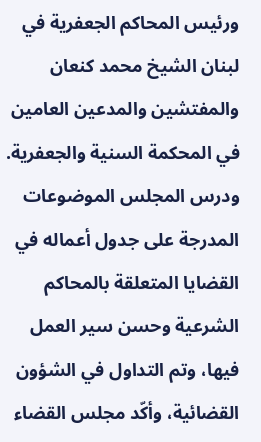ورئيس المحاكم الجعفرية في لبنان الشيخ محمد كنعان والمفتشين والمدعين العامين في المحكمة السنية والجعفرية.
ودرس المجلس الموضوعات المدرجة على جدول أعماله في القضايا المتعلقة بالمحاكم الشرعية وحسن سير العمل فيها، وتم التداول في الشؤون القضائية، وأكّد مجلس القضاء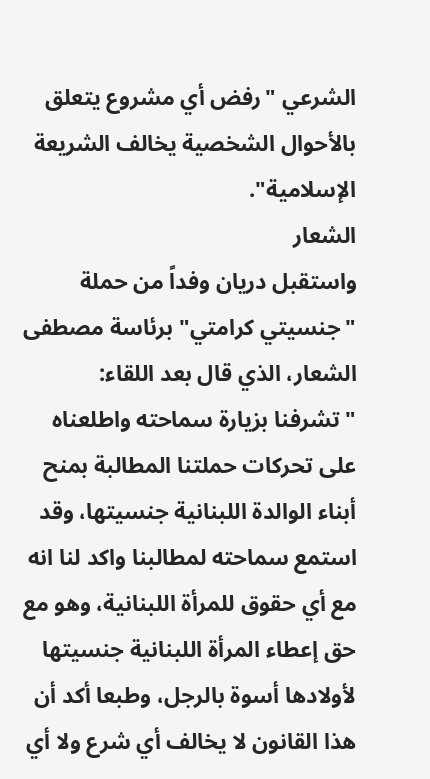الشرعي "رفض أي مشروع يتعلق بالأحوال الشخصية يخالف الشريعة الإسلامية".
الشعار
واستقبل دريان وفداً من حملة "جنسيتي كرامتي" برئاسة مصطفى الشعار، الذي قال بعد اللقاء: "تشرفنا بزيارة سماحته واطلعناه على تحركات حملتنا المطالبة بمنح أبناء الوالدة اللبنانية جنسيتها، وقد استمع سماحته لمطالبنا واكد لنا انه مع أي حقوق للمرأة اللبنانية، وهو مع حق إعطاء المرأة اللبنانية جنسيتها لأولادها أسوة بالرجل، وطبعا أكد أن هذا القانون لا يخالف أي شرع ولا أي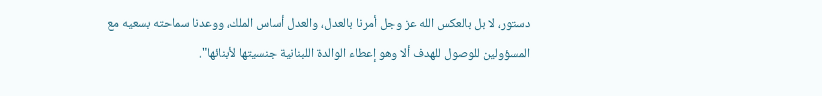دستور، لا بل بالعكس الله عز وجل أمرنا بالعدل، والعدل أساس الملك، ووعدنا سماحته بسعيه مع المسؤولين للوصول للهدف ألا وهو إعطاء الوالدة اللبنانية جنسيتها لأبنائها".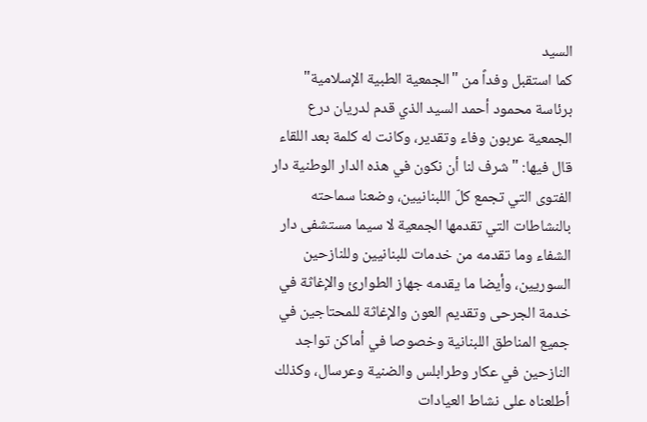السيد
كما استقبل وفداً من "الجمعية الطبية الإسلامية" برئاسة محمود أحمد السيد الذي قدم لدريان درع الجمعية عربون وفاء وتقدير، وكانت له كلمة بعد اللقاء قال فيها: "شرف لنا أن نكون في هذه الدار الوطنية دار الفتوى التي تجمع كلّ اللبنانيين، وضعنا سماحته بالنشاطات التي تقدمها الجمعية لا سيما مستشفى دار الشفاء وما تقدمه من خدمات للبنانيين وللنازحين السوريين، وأيضا ما يقدمه جهاز الطوارئ والإغاثة في خدمة الجرحى وتقديم العون والإغاثة للمحتاجين في جميع المناطق اللبنانية وخصوصا في أماكن تواجد النازحين في عكار وطرابلس والضنية وعرسال، وكذلك أطلعناه على نشاط العيادات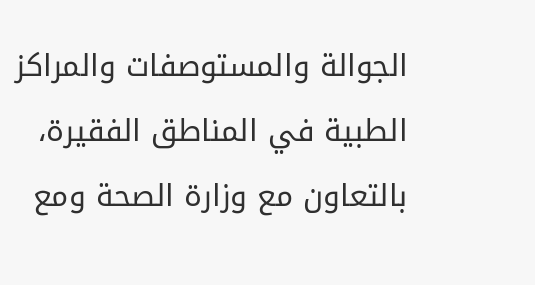الجوالة والمستوصفات والمراكز الطبية في المناطق الفقيرة، بالتعاون مع وزارة الصحة ومع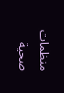منظمات صحية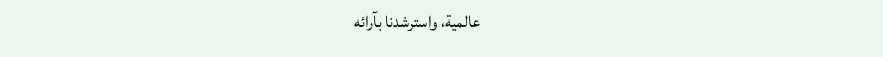عالمية، واسترشدنا بآرائه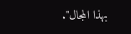بهذا المجال".